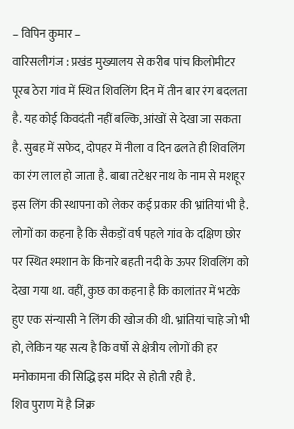– विपिन कुमार –
वारिसलीगंज : प्रखंड मुख्यालय से करीब पांच किलोमीटर पूरब ठेरा गांव में स्थित शिवलिंग दिन में तीन बार रंग बदलता है. यह कोई किवदंती नहीं बल्कि, आंखों से देखा जा सकता है. सुबह में सफेद, दोपहर में नीला व दिन ढलते ही शिवलिंग का रंग लाल हो जाता है. बाबा तटेश्वर नाथ के नाम से मशहूर इस लिंग की स्थापना को लेकर कई प्रकार की भ्रांतियां भी है.
लोगों का कहना है कि सैकड़ों वर्ष पहले गांव के दक्षिण छोर पर स्थित श्मशान के किनारे बहती नदी के ऊपर शिवलिंग को देखा गया था. वहीं, कुछ का कहना है कि कालांतर में भटके हुए एक संन्यासी ने लिंग की खोज की थी. भ्रांतियां चाहे जो भी हो, लेकिन यह सत्य है कि वर्षो से क्षेत्रीय लोगों की हर मनोकामना की सिद्धि इस मंदिर से होती रही है.
शिव पुराण में है जिक्र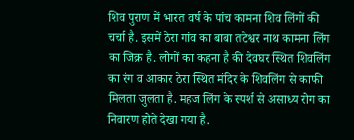शिव पुराण में भारत वर्ष के पांच कामना शिव लिंगों की चर्चा है. इसमें ठेरा गांव का बाबा तटेश्वर नाथ कामना लिंग का जिक्र है. लोगों का कहना है की देवघर स्थित शिवलिंग का रंग व आकार ठेरा स्थित मंदिर के शिवलिंग से काफी मिलता जुलता है. महज लिंग के स्पर्श से असाध्य रोग का निवारण होते देखा गया है.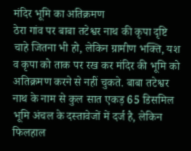मंदिर भूमि का अतिक्रमण
ठेरा गांव पर बाबा तटेश्वर नाथ की कृपा दृष्टि चाहे जितना भी हो, लेकिन ग्रामीण भक्ति, यश व कृपा को ताक पर रख कर मंदिर की भूमि को अतिक्रमण करने से नहीं चुकते. बाबा तटेश्वर नाथ के नाम से कुल सात एकड़ 65 डिसमिल भूमि अंचल के दस्तावेजों में दर्ज है, लेकिन फिलहाल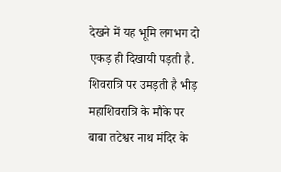देखने में यह भूमि लगभग दो एकड़ ही दिखायी पड़ती है.
शिवरात्रि पर उमड़ती है भीड़
महाशिवरात्रि के मौके पर बाबा तटेश्वर नाथ मंदिर के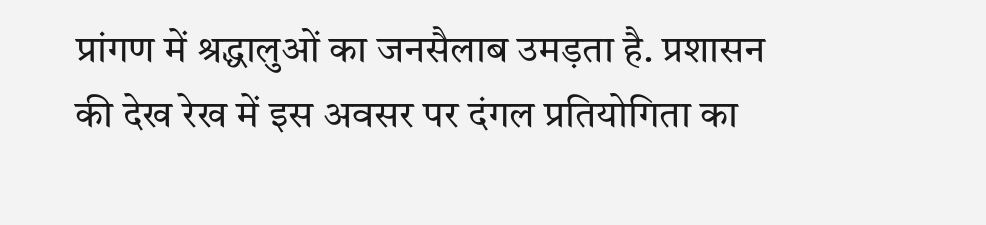प्रांगण में श्रद्धालुओं का जनसैलाब उमड़ता है. प्रशासन की देख रेख में इस अवसर पर दंगल प्रतियोगिता का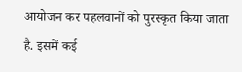आयोजन कर पहलवानों को पुरस्कृत किया जाता है. इसमें कई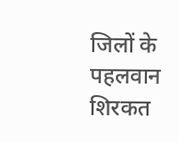जिलों के पहलवान शिरकत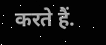करते हैं.